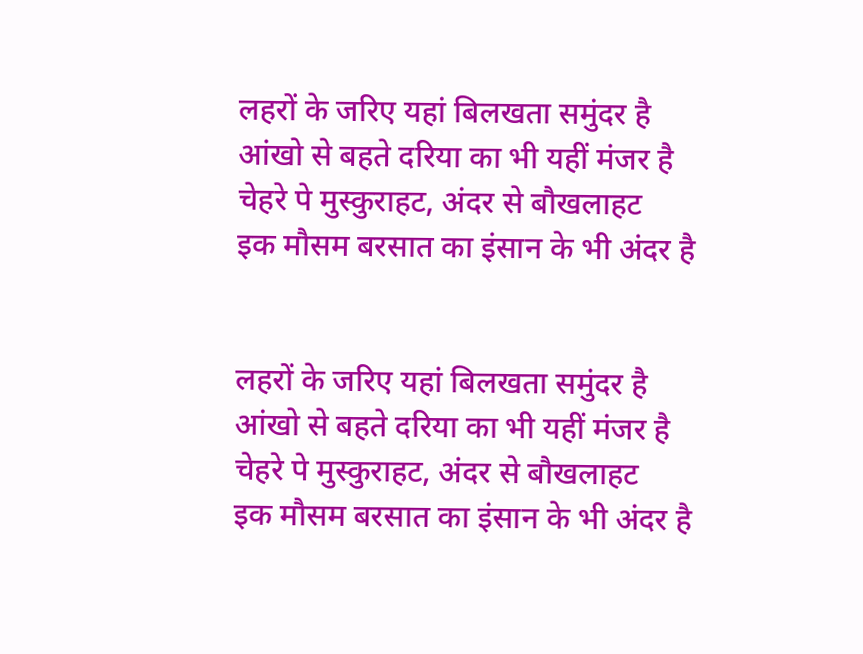लहरों के जरिए यहां बिलखता समुंदर है
आंखो से बहते दरिया का भी यहीं मंजर है
चेहरे पे मुस्कुराहट, अंदर से बौखलाहट
इक मौसम बरसात का इंसान के भी अंदर है


लहरों के जरिए यहां बिलखता समुंदर है
आंखो से बहते दरिया का भी यहीं मंजर है
चेहरे पे मुस्कुराहट, अंदर से बौखलाहट
इक मौसम बरसात का इंसान के भी अंदर है